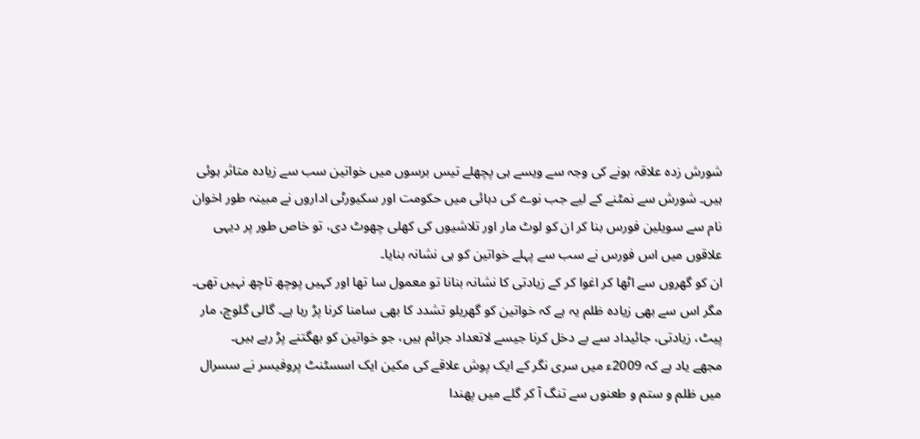شورش زدہ علاقہ ہونے کی وجہ سے ویسے ہی پچھلے تیس برسوں میں خواتین سب سے زیادہ متاثر ہوئی ہیں۔ شورش سے نمٹنے کے لیے جب نوے کی دہائی میں حکومت اور سکیورٹی اداروں نے مبینہ طور اخوان نام سے سویلین فورس بنا کر ان کو لوٹ مار اور تلاشیوں کی کھلی چھوٹ دی، تو خاص طور پر دیہی علاقوں میں اس فورس نے سب سے پہلے خواتین کو ہی نشانہ بنایا۔
ان کو گھروں سے اٹھا کر اغوا کر کے زیادتی کا نشانہ بنانا تو معمول سا تھا اور کہیں پوچھ تاچھ نہیں تھی۔ مگر اس سے بھی زیادہ ظلم یہ ہے کہ خواتین کو گھریلو تشدد کا بھی سامنا کرنا پڑ رہا ہے۔ گالی گلوچ، مار پیٹ، زیادتی، جائیداد سے بے دخل کرنا جیسے لاتعداد جرائم ہیں، جو خواتین کو بھگتنے پڑ رہے ہیں۔
مجھے یاد ہے کہ 2009ء میں سری نگر کے ایک پوش علاقے کی مکین ایک اسسٹنٹ پروفیسر نے سسرال میں ظلم و ستم و طعنوں سے تنگ آ کر گلے میں پھندا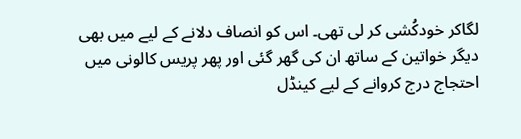لگاکر خودکُشی کر لی تھی۔ اس کو انصاف دلانے کے لیے میں بھی دیگر خواتین کے ساتھ ان کی گھر گئی اور پھر پریس کالونی میں احتجاج درج کروانے کے لیے کینڈل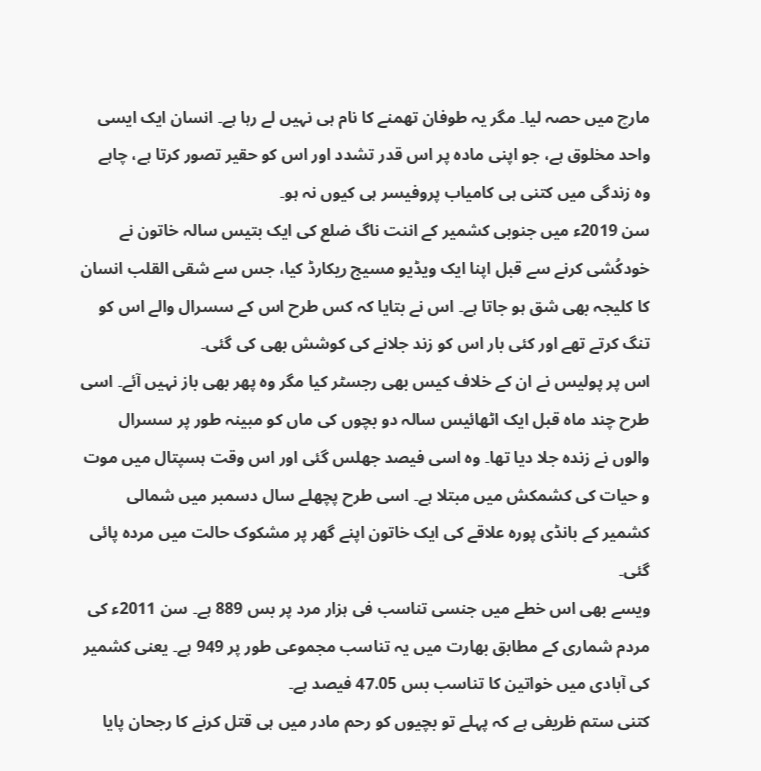مارچ میں حصہ لیا۔ مگر یہ طوفان تھمنے کا نام ہی نہیں لے رہا ہے۔ انسان ایک ایسی واحد مخلوق ہے، جو اپنی مادہ پر اس قدر تشدد اور اس کو حقیر تصور کرتا ہے، چاہے وہ زندگی میں کتنی ہی کامیاب پروفیسر ہی کیوں نہ ہو۔
سن 2019ء میں جنوبی کشمیر کے اننت ناگ ضلع کی ایک بتیس سالہ خاتون نے خودکُشی کرنے سے قبل اپنا ایک ویڈیو مسیج ریکارڈ کیا، جس سے شقی القلب انسان کا کلیجہ بھی شق ہو جاتا ہے۔ اس نے بتایا کہ کس طرح اس کے سسرال والے اس کو تنگ کرتے تھے اور کئی بار اس کو زند جلانے کی کوشش بھی کی گئی۔
اس پر پولیس نے ان کے خلاف کیس بھی رجسٹر کیا مگر وہ پھر بھی باز نہیں آئے۔ اسی طرح چند ماہ قبل ایک اٹھائیس سالہ دو بچوں کی ماں کو مبینہ طور پر سسرال والوں نے زندہ جلا دیا تھا۔ وہ اسی فیصد جھلس گئی اور اس وقت ہسپتال میں موت و حیات کی کشمکش میں مبتلا ہے۔ اسی طرح پچھلے سال دسمبر میں شمالی کشمیر کے بانڈی پورہ علاقے کی ایک خاتون اپنے گھر پر مشکوک حالت میں مردہ پائی گئی۔
ویسے بھی اس خطے میں جنسی تناسب فی ہزار مرد پر بس 889 ہے۔ سن 2011ء کی مردم شماری کے مطابق بھارت میں یہ تناسب مجموعی طور پر 949 ہے۔ یعنی کشمیر کی آبادی میں خواتین کا تناسب بس 47.05 فیصد ہے۔
کتنی ستم ظریفی ہے کہ پہلے تو بچیوں کو رحم مادر میں ہی قتل کرنے کا رجحان پایا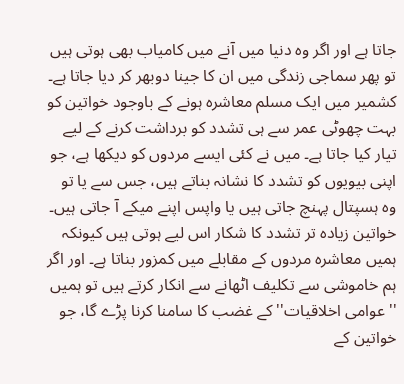جاتا ہے اور اگر وہ دنیا میں آنے میں کامیاب بھی ہوتی ہیں تو پھر سماجی زندگی میں ان کا جینا دوبھر کر دیا جاتا ہے۔ کشمیر میں ایک مسلم معاشرہ ہونے کے باوجود خواتین کو بہت چھوٹی عمر سے ہی تشدد کو برداشت کرنے کے لیے تیار کیا جاتا ہے۔ میں نے کئی ایسے مردوں کو دیکھا ہے، جو اپنی بیویوں کو تشدد کا نشانہ بناتے ہیں، جس سے یا تو وہ ہسپتال پہنچ جاتی ہیں یا واپس اپنے میکے آ جاتی ہیں۔
خواتین زیادہ تر تشدد کا شکار اس لیے ہوتی ہیں کیونکہ ہمیں معاشرہ مردوں کے مقابلے میں کمزور بناتا ہے۔ اور اگر ہم خاموشی سے تکلیف اٹھانے سے انکار کرتے ہیں تو ہمیں ''عوامی اخلاقیات'' کے غضب کا سامنا کرنا پڑے گا، جو خواتین کے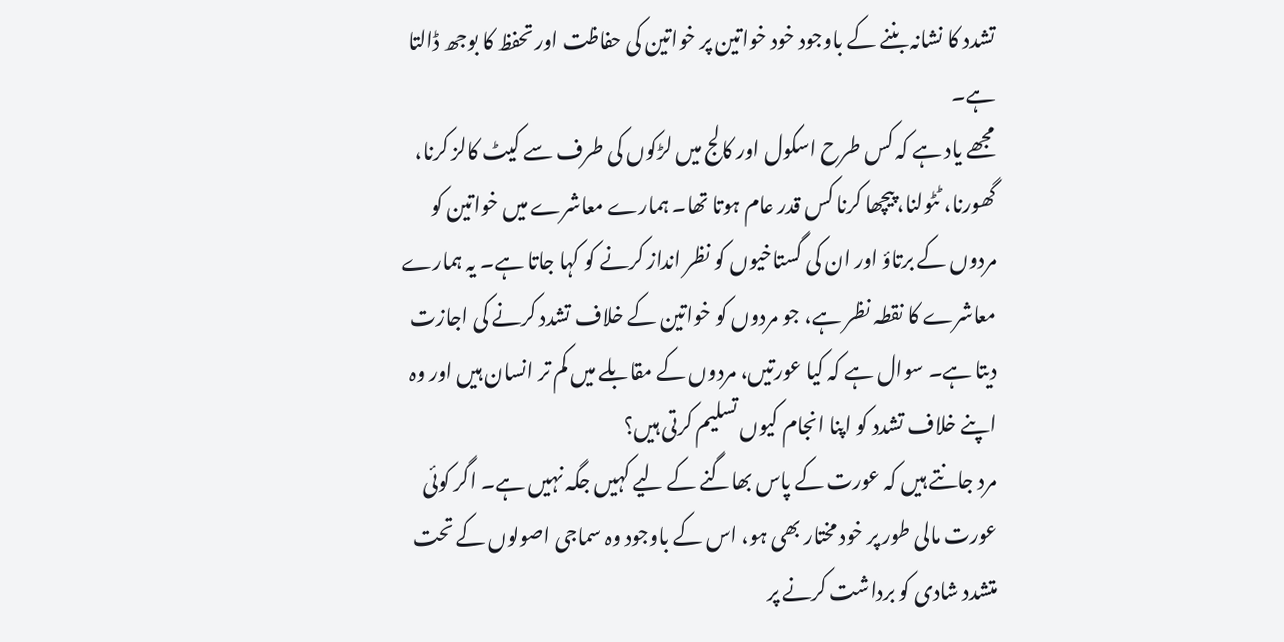تشدد کا نشانہ بننے کے باوجود خود خواتین پر خواتین کی حفاظت اور تحفظ کا بوجھ ڈالتا ہے۔
مجھے یاد ہے کہ کس طرح اسکول اور کالج میں لڑکوں کی طرف سے کیٹ کالز کرنا، گھورنا، ٹٹولنا، پیچھا کرنا کس قدر عام ہوتا تھا۔ ہمارے معاشرے میں خواتین کو مردوں کے برتاؤ اور ان کی گستاخیوں کو نظر انداز کرنے کو کہا جاتا ہے۔ یہ ہمارے معاشرے کا نقطہ نظر ہے، جو مردوں کو خواتین کے خلاف تشدد کرنے کی اجازت دیتا ہے۔ سوال ہے کہ کیا عورتیں، مردوں کے مقابلے میں کم تر انسان ہیں اور وہ اپنے خلاف تشدد کو اپنا انجام کیوں تسلیم کرتی ہیں؟
مرد جانتے ہیں کہ عورت کے پاس بھاگنے کے لیے کہیں جگہ نہیں ہے۔ اگر کوئی عورت مالی طور پر خود مختار بھی ہو، اس کے باوجود وہ سماجی اصولوں کے تحت متشدد شادی کو برداشت کرنے پر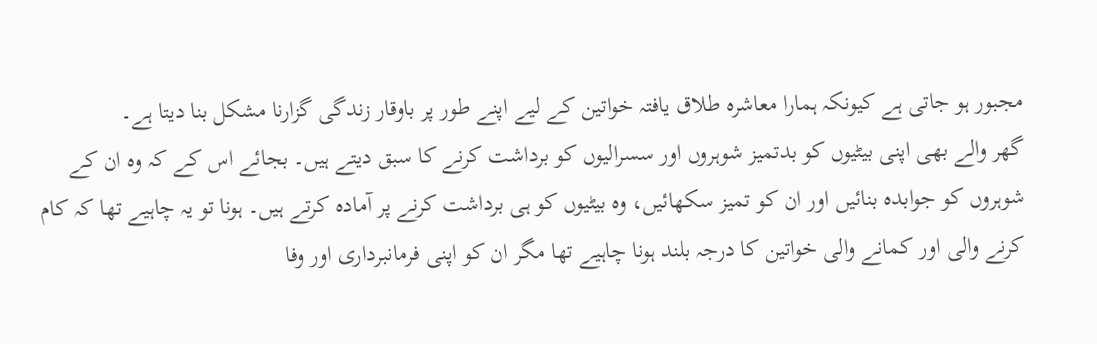مجبور ہو جاتی ہے کیونکہ ہمارا معاشرہ طلاق یافتہ خواتین کے لیے اپنے طور پر باوقار زندگی گزارنا مشکل بنا دیتا ہے۔
گھر والے بھی اپنی بیٹیوں کو بدتمیز شوہروں اور سسرالیوں کو برداشت کرنے کا سبق دیتے ہیں۔ بجائے اس کے کہ وہ ان کے شوہروں کو جوابدہ بنائیں اور ان کو تمیز سکھائیں، وہ بیٹیوں کو ہی برداشت کرنے پر آمادہ کرتے ہیں۔ ہونا تو یہ چاہیے تھا کہ کام کرنے والی اور کمانے والی خواتین کا درجہ بلند ہونا چاہیے تھا مگر ان کو اپنی فرمانبرداری اور وفا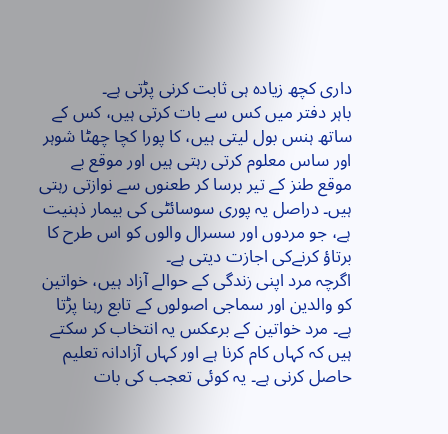داری کچھ زیادہ ہی ثابت کرنی پڑتی ہے۔
باہر دفتر میں کس سے بات کرتی ہیں، کس کے ساتھ ہنس بول لیتی ہیں، کا پورا کچا چھٹا شوہر اور ساس معلوم کرتی رہتی ہیں اور موقع بے موقع طنز کے تیر برسا کر طعنوں سے نوازتی رہتی ہیں۔ دراصل یہ پوری سوسائٹی کی بیمار ذہنیت ہے، جو مردوں اور سسرال والوں کو اس طرح کا برتاؤ کرنےکی اجازت دیتی ہے۔
اگرچہ مرد اپنی زندگی کے حوالے آزاد ہیں، خواتین کو والدین اور سماجی اصولوں کے تابع رہنا پڑتا ہے۔ مرد خواتین کے برعکس یہ انتخاب کر سکتے ہیں کہ کہاں کام کرنا ہے اور کہاں آزادانہ تعلیم حاصل کرنی ہے۔ یہ کوئی تعجب کی بات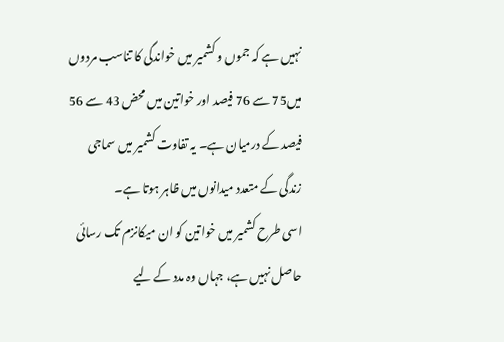نہیں ہے کہ جموں و کشمیر میں خواندگی کا تناسب مردوں میں75 سے 76 فیصد اور خواتین میں محض 43 سے 56 فیصد کے درمیان ہے۔ یہ تفاوت کشمیر میں سماجی زندگی کے متعدد میدانوں میں ظاہر ہوتا ہے۔
اسی طرح کشمیر میں خواتین کو ان میکانزم تک رسائی حاصل نہیں ہے، جہاں وہ مدد کے لیے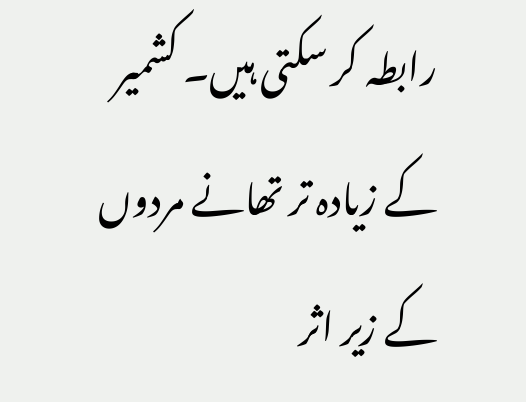رابطہ کر سکتی ہیں۔ کشمیر کے زیادہ تر تھانے مردوں کے زیر اثر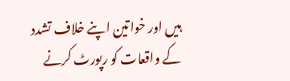ہیں اور خواتین اپنے خلاف تشدد کے واقعات کو رپورٹ کرنے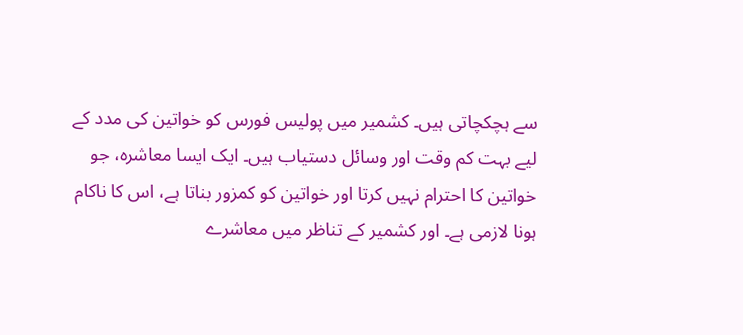سے ہچکچاتی ہیں۔ کشمیر میں پولیس فورس کو خواتین کی مدد کے لیے بہت کم وقت اور وسائل دستیاب ہیں۔ ایک ایسا معاشرہ، جو خواتین کا احترام نہیں کرتا اور خواتین کو کمزور بناتا ہے، اس کا ناکام ہونا لازمی ہے۔ اور کشمیر کے تناظر میں معاشرے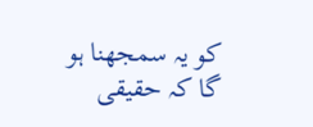کو یہ سمجھنا ہو گا کہ حقیقی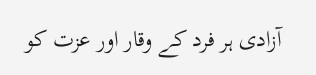آزادی ہر فرد کے وقار اور عزت کو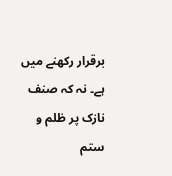برقرار رکھنے میں ہے۔ نہ کہ صنف نازک پر ظلم و ستم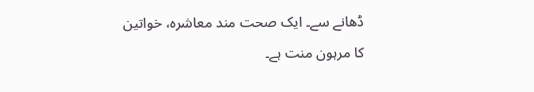ڈھانے سے۔ ایک صحت مند معاشرہ، خواتین کا مرہون منت ہے۔